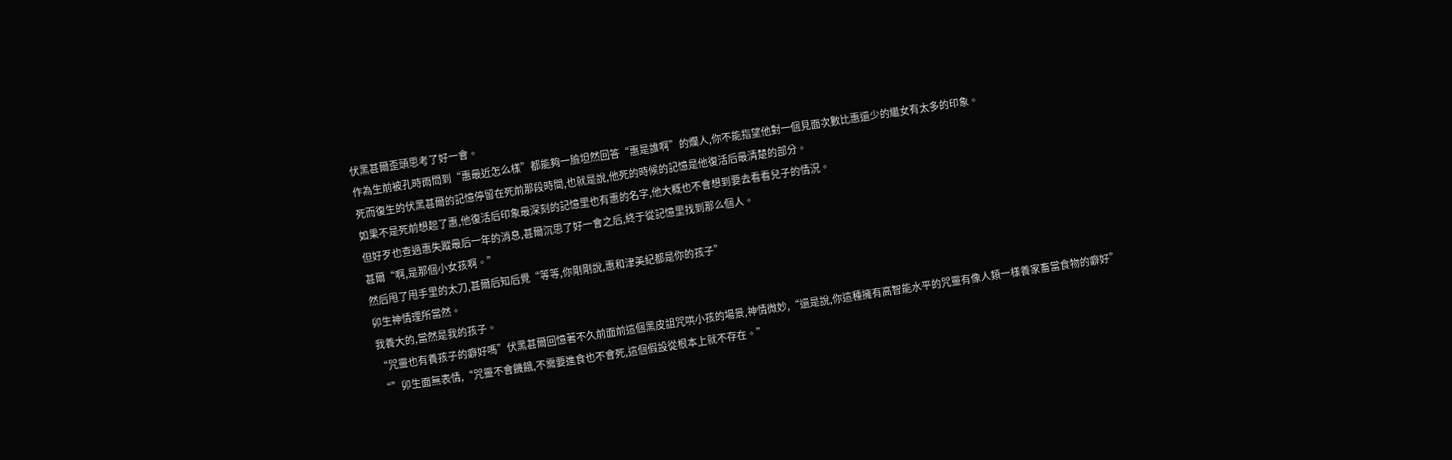伏黑甚爾歪頭思考了好一會。
作為生前被孔時雨問到“惠最近怎么樣”都能夠一臉坦然回答“惠是誰啊”的爛人,你不能指望他對一個見面次數比惠還少的繼女有太多的印象。
死而復生的伏黑甚爾的記憶停留在死前那段時間,也就是說,他死的時候的記憶是他復活后最清楚的部分。
如果不是死前想起了惠,他復活后印象最深刻的記憶里也有惠的名字,他大概也不會想到要去看看兒子的情況。
但好歹也查過惠失蹤最后一年的消息,甚爾沉思了好一會之后,終于從記憶里找到那么個人。
甚爾“啊,是那個小女孩啊。”
然后甩了甩手里的太刀,甚爾后知后覺“等等,你剛剛說,惠和津美紀都是你的孩子”
卯生神情理所當然。
我養大的,當然是我的孩子。
“咒靈也有養孩子的癖好嗎”伏黑甚爾回憶著不久前面前這個黑皮詛咒哄小孩的場景,神情微妙,“還是說,你這種擁有高智能水平的咒靈有像人類一樣養家畜當食物的癖好”
“”卯生面無表情,“咒靈不會饑餓,不需要進食也不會死,這個假設從根本上就不存在。”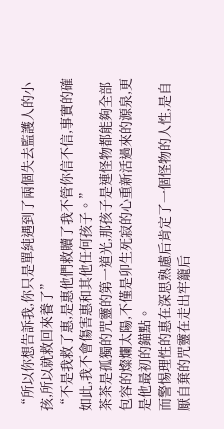“所以你想告訴我,你只是單純遇到了兩個失去監護人的小孩,所以就救回來養了”
“不是我救了惠,是惠他們救贖了我不管你信不信,事實的確如此,我不會傷害惠和其他任何孩子。”
茶茶是孤獨的咒靈的第一道光,那孩子是連怪物都能夠全部包容的燦爛太陽,不僅是卯生死寂的心重新活過來的源泉,更是他最初的錨點。
而警惕理性的惠在深思熟慮后肯定了一個怪物的人性,是自厭自棄的咒靈在走出牢籠后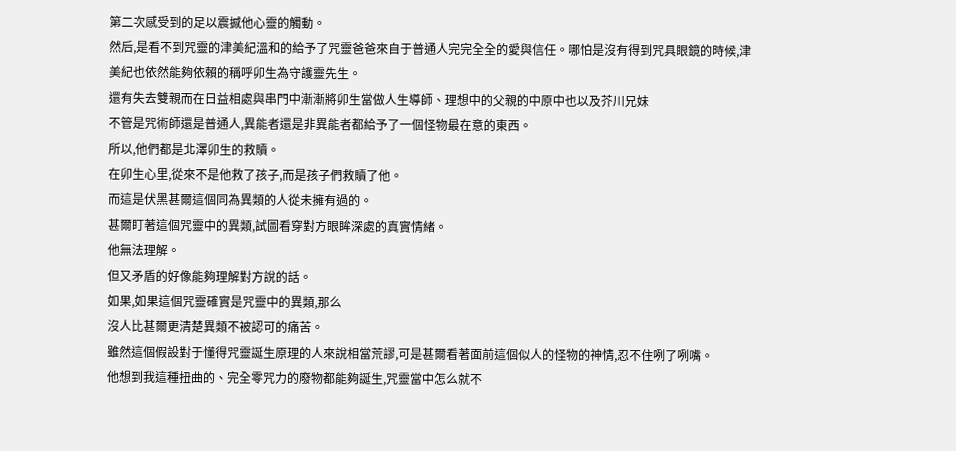第二次感受到的足以震撼他心靈的觸動。
然后,是看不到咒靈的津美紀溫和的給予了咒靈爸爸來自于普通人完完全全的愛與信任。哪怕是沒有得到咒具眼鏡的時候,津美紀也依然能夠依賴的稱呼卯生為守護靈先生。
還有失去雙親而在日益相處與串門中漸漸將卯生當做人生導師、理想中的父親的中原中也以及芥川兄妹
不管是咒術師還是普通人,異能者還是非異能者都給予了一個怪物最在意的東西。
所以,他們都是北澤卯生的救贖。
在卯生心里,從來不是他救了孩子,而是孩子們救贖了他。
而這是伏黑甚爾這個同為異類的人從未擁有過的。
甚爾盯著這個咒靈中的異類,試圖看穿對方眼眸深處的真實情緒。
他無法理解。
但又矛盾的好像能夠理解對方說的話。
如果,如果這個咒靈確實是咒靈中的異類,那么
沒人比甚爾更清楚異類不被認可的痛苦。
雖然這個假設對于懂得咒靈誕生原理的人來說相當荒謬,可是甚爾看著面前這個似人的怪物的神情,忍不住咧了咧嘴。
他想到我這種扭曲的、完全零咒力的廢物都能夠誕生,咒靈當中怎么就不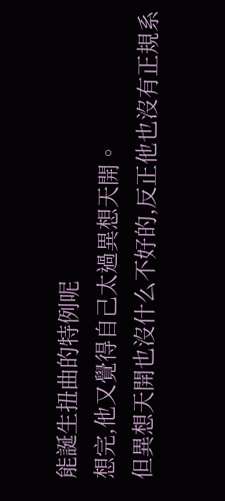能誕生扭曲的特例呢
想完,他又覺得自己太過異想天開。
但異想天開也沒什么不好的,反正他也沒有正規系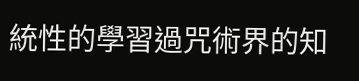統性的學習過咒術界的知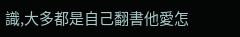識,大多都是自己翻書他愛怎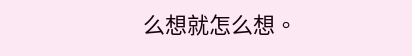么想就怎么想。